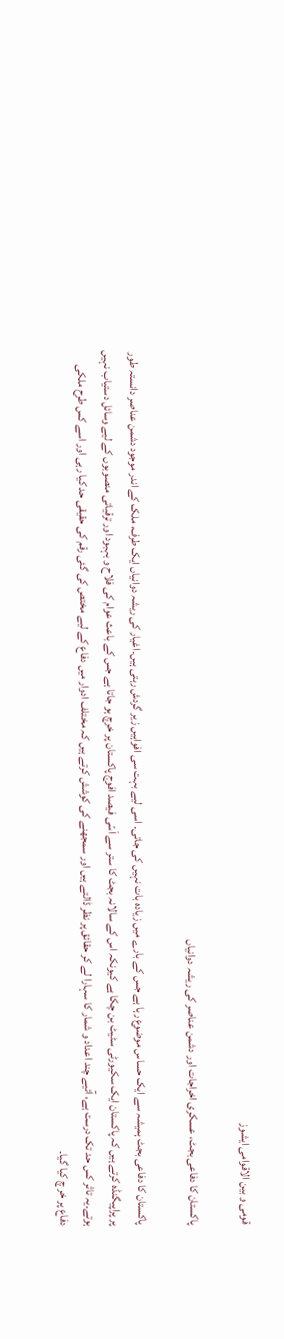قومی و بین الاقوامی ایشوز

پاکستان کا دفاعی بجٹ، عسکری اخراجات اور دشمن عناصر کی ریشہ دوانیاں

پاکستان کا دفاعی بجٹ ہمیشہ سے ایک حساس موضوع رہا ہے جس کے بارے میں زیادہ بات نہیں کی جاتی۔ اسی لیے بہت سی افواہیں زیر گردش رہتی ہیں۔اغیار کی ریشہ دوانیاں ایک طرف، ملک کے اندر موجود دشمن عناصر دانستہ طور پر پراپیگنڈہ کرتے ہیں کہ پاکستان ایک سکیورٹی سٹیٹ بن چکا ہے کیونکہ اس کے سالانہ بجٹ کا ستر سے اَسّی فیصد افوج پاکستان پر خرچ ہو جاتا ہے جس کے باعث عوام کی فلاح و بہبود اور ترقیاتی منصوبوں کے لیے وسائل دستیاب نہیں ہوتے۔یہ تاثر کس حد تک درست ہے، آئیے چند اعداد و شمار کا سہارا لے کر حقائق پر نظر ڈالتے ہیں اور سمجھنے کی کوشش کرتے ہیں کہ مختلف ادوار میں دفاع کے لیے مختص کی گئی رقم کی حقیقی حد کیا رہی اور اسے کس طرح ملکی دفاع پر خر چ کیا گیا۔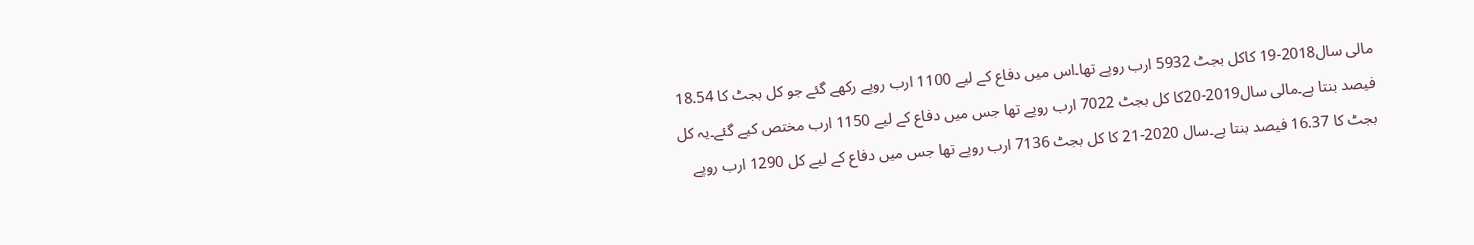مالی سال2018-19 کاکل بجٹ 5932 ارب روپے تھا۔اس میں دفاع کے لیے 1100 ارب روپے رکھے گئے جو کل بجٹ کا 18.54 فیصد بنتا ہے۔مالی سال2019-20کا کل بجٹ 7022 ارب روپے تھا جس میں دفاع کے لیے 1150 ارب مختص کیے گئے۔یہ کل بجٹ کا 16.37 فیصد بنتا ہے۔سال 2020-21 کا کل بجٹ 7136 ارب روپے تھا جس میں دفاع کے لیے کل 1290 ارب روپے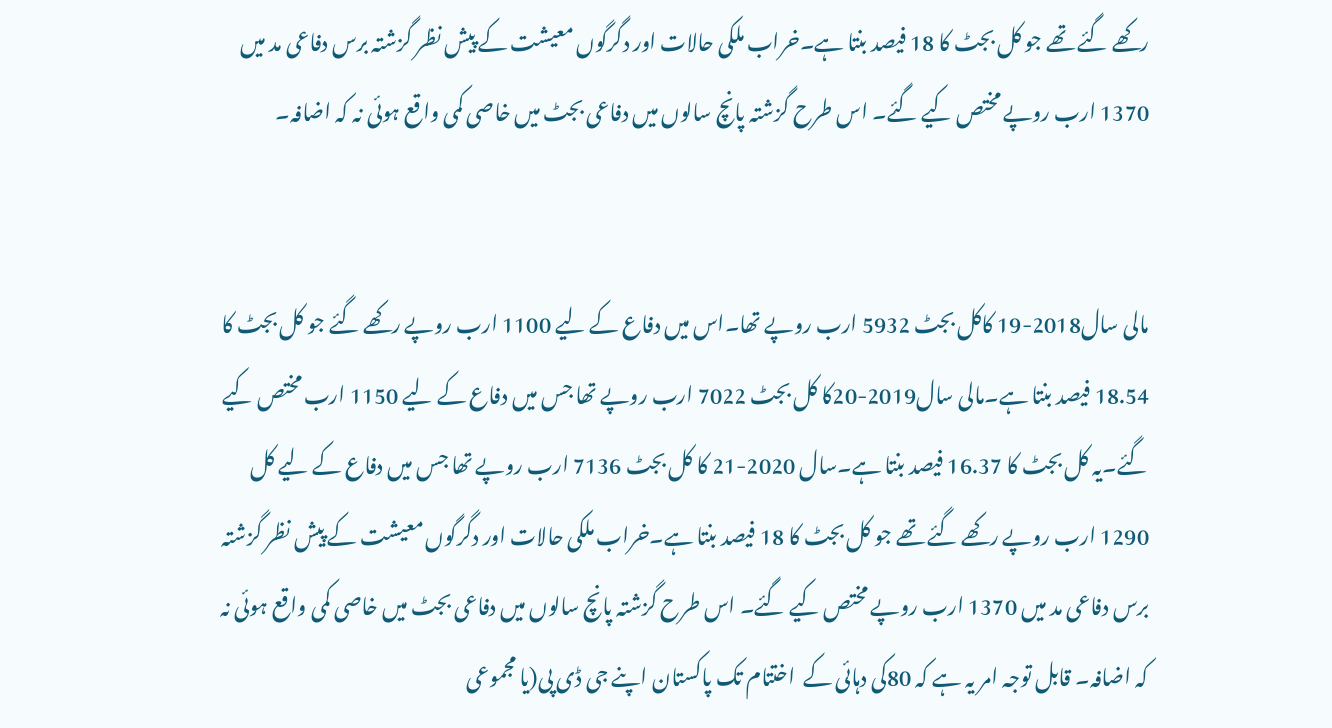رکھے گئے تھے جو کل بجٹ کا 18 فیصد بنتا ہے۔خراب ملکی حالات اور دگرگوں معیشت کے پیش نظر گزشتہ برس دفاعی مد میں 1370 ارب روپے مختص کیے گئے۔ اس طرح گزشتہ پانچ سالوں میں دفاعی بجٹ میں خاصی کمی واقع ہوئی نہ کہ اضافہ۔


مالی سال2018-19 کاکل بجٹ 5932 ارب روپے تھا۔اس میں دفاع کے لیے 1100 ارب روپے رکھے گئے جو کل بجٹ کا 18.54 فیصد بنتا ہے۔مالی سال2019-20کا کل بجٹ 7022 ارب روپے تھا جس میں دفاع کے لیے 1150 ارب مختص کیے گئے۔یہ کل بجٹ کا 16.37 فیصد بنتا ہے۔سال 2020-21 کا کل بجٹ 7136 ارب روپے تھا جس میں دفاع کے لیے کل 1290 ارب روپے رکھے گئے تھے جو کل بجٹ کا 18 فیصد بنتا ہے۔خراب ملکی حالات اور دگرگوں معیشت کے پیش نظر گزشتہ برس دفاعی مد میں 1370 ارب روپے مختص کیے گئے۔ اس طرح گزشتہ پانچ سالوں میں دفاعی بجٹ میں خاصی کمی واقع ہوئی نہ کہ اضافہ۔ قابل توجہ امر یہ ہے کہ 80کی دہائی کے  اختتام تک پاکستان اپنے جی ڈی پی(یا مجموعی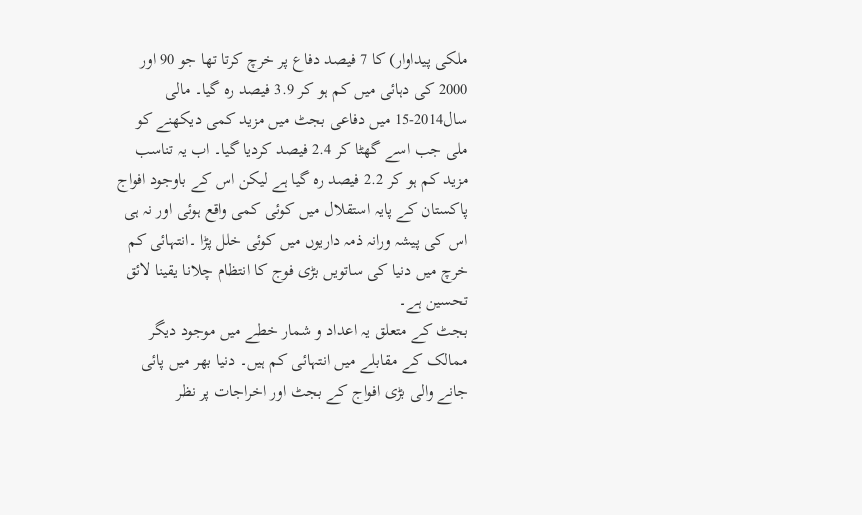ملکی پیداوار) کا 7 فیصد دفاع پر خرچ کرتا تھا جو 90 اور 2000 کی دہائی میں کم ہو کر 3.9 فیصد رہ گیا۔ مالی سال2014-15 میں دفاعی بجٹ میں مزید کمی دیکھنے کو ملی جب اسے گھٹا کر 2.4 فیصد کردیا گیا۔ اب یہ تناسب مزید کم ہو کر 2.2 فیصد رہ گیا ہے لیکن اس کے باوجود افواج پاکستان کے پایہ استقلال میں کوئی کمی واقع ہوئی اور نہ ہی اس کی پیشہ ورانہ ذمہ داریوں میں کوئی خلل پڑا ۔انتہائی کم خرچ میں دنیا کی ساتویں بڑی فوج کا انتظام چلانا یقینا لائق تحسین ہے۔
بجٹ کے متعلق یہ اعداد و شمار خطے میں موجود دیگر ممالک کے مقابلے میں انتہائی کم ہیں۔ دنیا بھر میں پائی جانے والی بڑی افواج کے بجٹ اور اخراجات پر نظر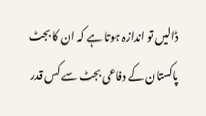ڈالیں تو اندازہ ہوتا ہے کہ ان کا بجٹ پاکستان کے دفاعی بجٹ سے کس قدر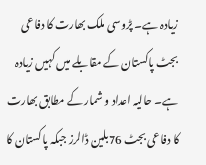زیادہ ہے۔ پڑوسی ملک بھارت کا دفاعی بجٹ پاکستان کے مقابلے میں کہیں زیادہ ہے۔ حالیہ اعداد و شمار کے مطابق بھارت کا دفاعی بجٹ 76بلین ڈالرز جبکہ پاکستان کا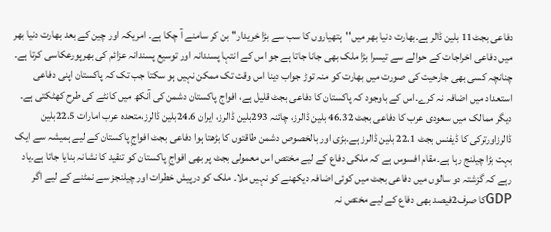دفاعی بجٹ11 بلین ڈالر ہے۔بھارت دنیا بھر میں''ہتھیاروں کا سب سے بڑا خریدار'' بن کر سامنے آ چکا ہے۔ امریکہ اور چین کے بعد بھارت دنیا بھر میں دفاعی اخراجات کے حوالے سے تیسرا بڑا ملک بھی جانا جاتا ہے جو اس کے انتہا پسندانہ اور توسیع پسندانہ عزائم کی بھرپورعکاسی کرتا ہے۔ چنانچہ کسی بھی جارحیت کی صورت میں بھارت کو منہ توڑ جواب دینا اس وقت تک ممکن نہیں ہو سکتا جب تک کہ پاکستان اپنی دفاعی استعداد میں اضافہ نہ کرے۔اس کے باوجود کہ پاکستان کا دفاعی بجٹ قلیل ہے، افواج پاکستان دشمن کی آنکھ میں کانٹے کی طرح کھٹکتی ہے۔
دیگر ممالک میں سعودی عرب کا دفاعی بجٹ 46.32 بلین ڈالرز، چائنہ 293بلین ڈالرز، ایران 24.6بلین ڈالرز،متحدہ عرب امارات 22.5بلین ڈالرزاورترکی کا ڈیفنس بجٹ 22.1 بلین ڈالرز ہے۔بڑی اور بالخصوص دشمن طاقتوں کا بڑھتا ہوا دفاعی بجٹ افواجِ پاکستان کے لیے ہمیشہ سے ایک بہت بڑا چیلنج رہا ہے۔مقام افسوس ہے کہ ملکی دفاع کے لیے مختص اس معمولی بجٹ پر بھی افواجِ پاکستان کو تنقید کا نشانہ بنایا جاتا ہے۔یاد رہے کہ گزشتہ دو سالوں میں دفاعی بجٹ میں کوئی اضافہ دیکھنے کو نہیں ملا۔ ملک کو درپیش خطرات اور چیلنجز سے نمٹنے کے لیے اگر GDPکا صرف2فیصد بھی دفاع کے لیے مختص نہ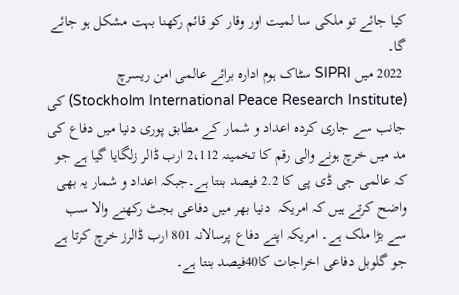کیا جائے تو ملکی سا لمیت اور وقار کو قائم رکھنا بہت مشکل ہو جائے گا۔
 2022 میں SIPRI سٹاک ہوم ادارہ برائے عالمی امن ریسرچ (Stockholm International Peace Research Institute) کی جانب سے جاری کردہ اعداد و شمار کے مطابق پوری دنیا میں دفاع کی مد میں خرچ ہونے والی رقم کا تخمینہ 2،112 ارب ڈالر زلگایا گیا ہے جو کہ عالمی جی ڈی پی کا 2.2 فیصد بنتا ہے۔جبکہ اعداد و شمار یہ بھی واضح کرتے ہیں کہ امریکہ  دنیا بھر میں دفاعی بجٹ رکھنے والا سب سے بڑا ملک ہے۔ امریکہ اپنے دفاع پرسالانہ 801 ارب ڈالرز خرچ کرتا ہے جو گلوبل دفاعی اخراجات کا40فیصد بنتا ہے۔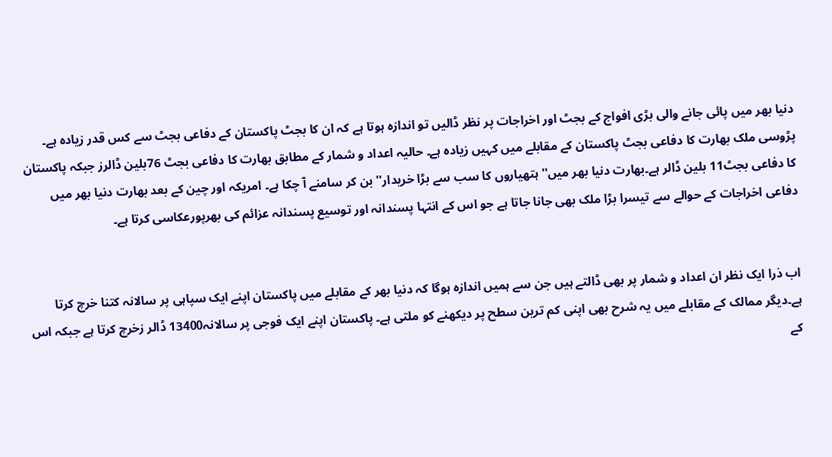دنیا بھر میں پائی جانے والی بڑی افواج کے بجٹ اور اخراجات پر نظر ڈالیں تو اندازہ ہوتا ہے کہ ان کا بجٹ پاکستان کے دفاعی بجٹ سے کس قدر زیادہ ہے۔ پڑوسی ملک بھارت کا دفاعی بجٹ پاکستان کے مقابلے میں کہیں زیادہ ہے۔ حالیہ اعداد و شمار کے مطابق بھارت کا دفاعی بجٹ 76بلین ڈالرز جبکہ پاکستان کا دفاعی بجٹ11 بلین ڈالر ہے۔بھارت دنیا بھر میں''ہتھیاروں کا سب سے بڑا خریدار'' بن کر سامنے آ چکا ہے۔ امریکہ اور چین کے بعد بھارت دنیا بھر میں دفاعی اخراجات کے حوالے سے تیسرا بڑا ملک بھی جانا جاتا ہے جو اس کے انتہا پسندانہ اور توسیع پسندانہ عزائم کی بھرپورعکاسی کرتا ہے۔


اب ذرا ایک نظر ان اعداد و شمار پر بھی ڈالتے ہیں جن سے ہمیں اندازہ ہوگا کہ دنیا بھر کے مقابلے میں پاکستان اپنے ایک سپاہی پر سالانہ کتنا خرچ کرتا ہے۔دیگر ممالک کے مقابلے میں یہ شرح بھی اپنی کم ترین سطح پر دیکھنے کو ملتی ہے۔ پاکستان اپنے ایک فوجی پر سالانہ13400 ڈالر زخرچ کرتا ہے جبکہ اس کے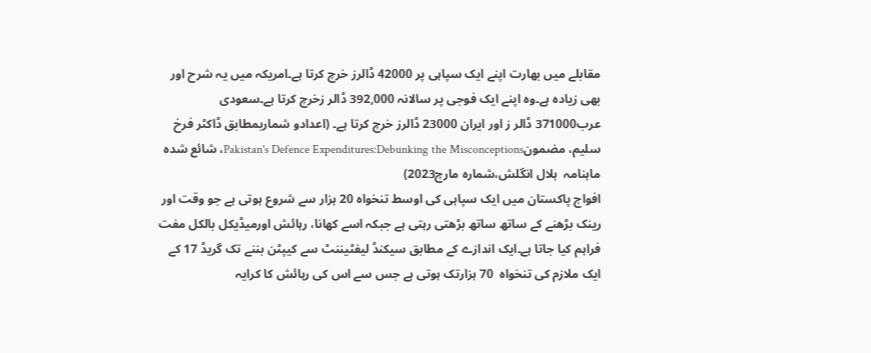مقابلے میں بھارت اپنے ایک سپاہی پر 42000 ڈالرز خرچ کرتا ہے۔امریکہ میں یہ شرح اور بھی زیادہ ہے۔وہ اپنے ایک فوجی پر سالانہ 392,000 ڈالر زخرچ کرتا ہے۔سعودی عرب371000 ڈالر ز اور ایران 23000 ڈالرز خرچ کرتا ہے۔ (اعدادو شماربمطابق ڈاکٹر فرخ سلیم، مضمونPakistan's Defence Expenditures:Debunking the Misconceptions، شائع شدہ ماہنامہ  ہلال انگلش،شمارہ مارچ2023)
افواج پاکستان میں ایک سپاہی کی اوسط تنخواہ 20 ہزار سے شروع ہوتی ہے جو وقت اور رینک بڑھنے کے ساتھ ساتھ بڑھتی رہتی ہے جبکہ اسے کھانا، رہائش اورمیڈیکل بالکل مفت فراہم کیا جاتا ہے۔ایک اندازے کے مطابق سیکنڈ لیفٹیننٹ سے کیپٹن بننے تک گریڈ 17 کے ایک ملازم کی تنخواہ  70 ہزارتک ہوتی ہے جس سے اس کی رہائش کا کرایہ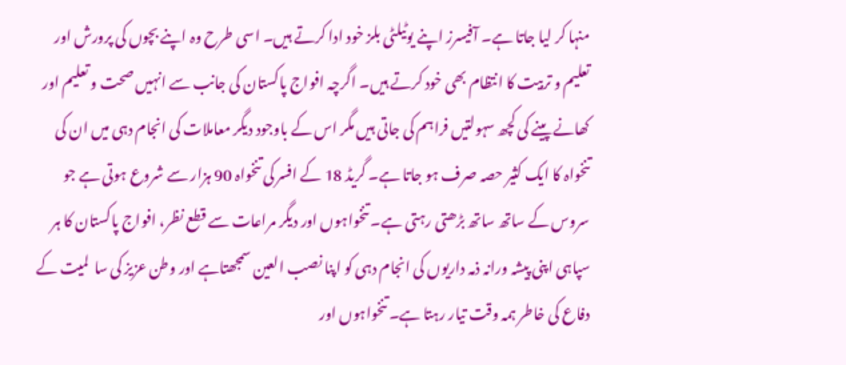منہا کر لیا جاتا ہے۔ آفیسرز اپنے یوٹیلٹی بلز خود ادا کرتے ہیں۔ اسی طرح وہ اپنے بچوں کی پرورش اور تعلیم و تربیت کا انتظام بھی خود کرتے ہیں۔ اگرچہ افواج پاکستان کی جانب سے انہیں صحت و تعلیم اور کھانے پینے کی کچھ سہولتیں فراہم کی جاتی ہیں مگر اس کے باوجود دیگر معاملات کی انجام دہی میں ان کی تنخواہ کا ایک کثیر حصہ صرف ہو جاتا ہے۔ گریڈ 18 کے افسر کی تنخواہ 90 ہزار سے شروع ہوتی ہے جو سروس کے ساتھ ساتھ بڑھتی رہتی ہے۔ تنخواہوں اور دیگر مراعات سے قطع نظر، افواج پاکستان کا ہر سپاہی اپنی پیشہ ورانہ ذمہ داریوں کی انجام دہی کو اپنا نصب العین سمجھتاہے اور وطن عزیز کی سا  لمیت کے دفاع کی خاطر ہمہ وقت تیار رہتا ہے۔ تنخواہوں اور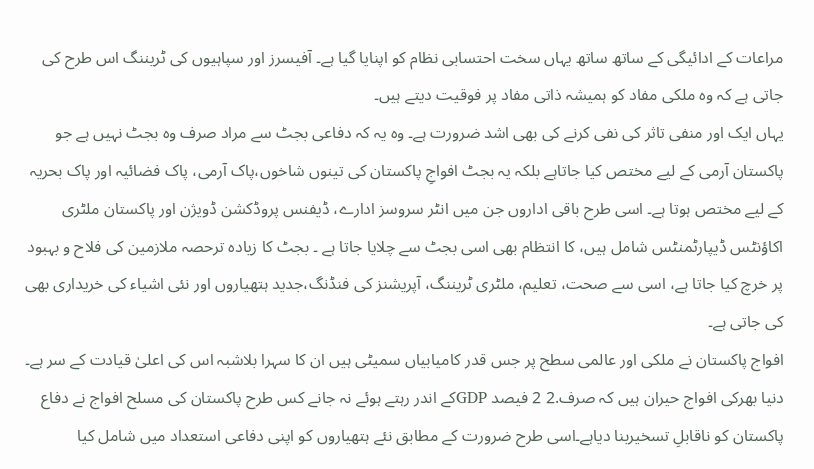مراعات کے ادائیگی کے ساتھ ساتھ یہاں سخت احتسابی نظام کو اپنایا گیا ہے۔ آفیسرز اور سپاہیوں کی ٹریننگ اس طرح کی جاتی ہے کہ وہ ملکی مفاد کو ہمیشہ ذاتی مفاد پر فوقیت دیتے ہیں۔
یہاں ایک اور منفی تاثر کی نفی کرنے کی بھی اشد ضرورت ہے۔ وہ یہ کہ دفاعی بجٹ سے مراد صرف وہ بجٹ نہیں ہے جو پاکستان آرمی کے لیے مختص کیا جاتاہے بلکہ یہ بجٹ افواجِ پاکستان کی تینوں شاخوں،پاک آرمی، پاک فضائیہ اور پاک بحریہ کے لیے مختص ہوتا ہے۔ اسی طرح باقی اداروں جن میں انٹر سروسز ادارے، ڈیفنس پروڈکشن ڈویژن اور پاکستان ملٹری اکاؤنٹس ڈیپارٹمنٹس شامل ہیں، کا انتظام بھی اسی بجٹ سے چلایا جاتا ہے ۔ بجٹ کا زیادہ ترحصہ ملازمین کی فلاح و بہبود پر خرچ کیا جاتا ہے، اسی سے صحت، تعلیم، ملٹری ٹریننگ، آپریشنز کی فنڈنگ،جدید ہتھیاروں اور نئی اشیاء کی خریداری بھی کی جاتی ہے۔
افواج پاکستان نے ملکی اور عالمی سطح پر جس قدر کامیابیاں سمیٹی ہیں ان کا سہرا بلاشبہ اس کی اعلیٰ قیادت کے سر ہے۔ دنیا بھرکی افواج حیران ہیں کہ صرف.2 2 فیصد GDPکے اندر رہتے ہوئے نہ جانے کس طرح پاکستان کی مسلح افواج نے دفاع پاکستان کو ناقابلِ تسخیربنا دیاہے۔اسی طرح ضرورت کے مطابق نئے ہتھیاروں کو اپنی دفاعی استعداد میں شامل کیا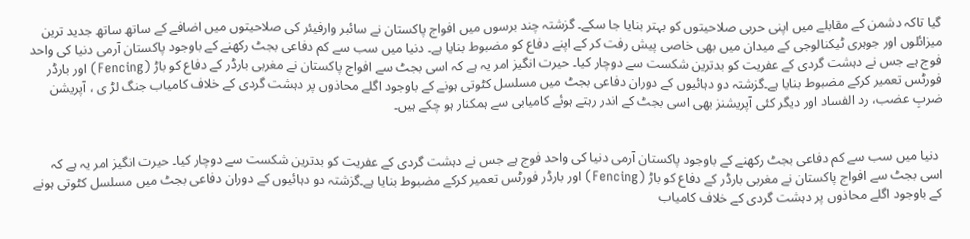گیا تاکہ دشمن کے مقابلے میں اپنی حربی صلاحیتوں کو بہتر بنایا جا سکے۔ گزشتہ چند برسوں میں افواج پاکستان نے سائبر وارفیئر کی صلاحیتوں میں اضافے کے ساتھ ساتھ جدید ترین میزائلوں اور جوہری ٹیکنالوجی کے میدان میں بھی خاصی پیش رفت کر کے اپنے دفاع کو مضبوط بنایا ہے۔ دنیا میں سب سے کم دفاعی بجٹ رکھنے کے باوجود پاکستان آرمی دنیا کی واحد فوج ہے جس نے دہشت گردی کے عفریت کو بدترین شکست سے دوچار کیا۔ حیرت انگیز امر یہ ہے کہ اسی بجٹ سے افواج پاکستان نے مغربی بارڈر کے دفاع کو باڑ (Fencing) اور بارڈر فورٹس تعمیر کرکے مضبوط بنایا ہے۔گزشتہ دو دہائیوں کے دوران دفاعی بجٹ میں مسلسل کٹوتی ہونے کے باوجود اگلے محاذوں پر دہشت گردی کے خلاف کامیاب جنگ لڑ ی ، آپریشن ضربِ عضب، رد الفساد اور دیگر کئی آپریشنز بھی اسی بجٹ کے اندر رہتے ہوئے کامیابی سے ہمکنار ہو چکے ہیں۔


 دنیا میں سب سے کم دفاعی بجٹ رکھنے کے باوجود پاکستان آرمی دنیا کی واحد فوج ہے جس نے دہشت گردی کے عفریت کو بدترین شکست سے دوچار کیا۔ حیرت انگیز امر یہ ہے کہ اسی بجٹ سے افواج پاکستان نے مغربی بارڈر کے دفاع کو باڑ (Fencing) اور بارڈر فورٹس تعمیر کرکے مضبوط بنایا ہے۔گزشتہ دو دہائیوں کے دوران دفاعی بجٹ میں مسلسل کٹوتی ہونے کے باوجود اگلے محاذوں پر دہشت گردی کے خلاف کامیاب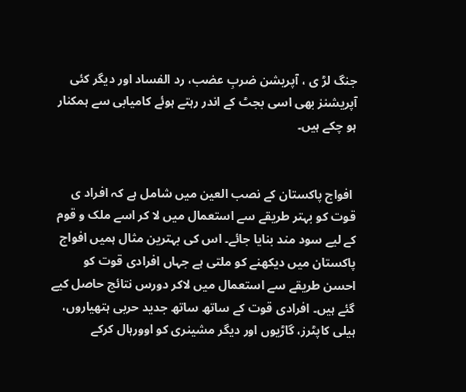جنگ لڑ ی ، آپریشن ضربِ عضب، رد الفساد اور دیگر کئی آپریشنز بھی اسی بجٹ کے اندر رہتے ہوئے کامیابی سے ہمکنار ہو چکے ہیں۔


 افواج پاکستان کے نصب العین میں شامل ہے کہ افراد ی قوت کو بہتر طریقے سے استعمال میں لا کر اسے ملک و قوم کے لیے سود مند بنایا جائے۔ اس کی بہترین مثال ہمیں افواج پاکستان میں دیکھنے کو ملتی ہے جہاں افرادی قوت کو احسن طریقے سے استعمال میں لاکر دورس نتائج حاصل کیے گئے ہیں۔ افرادی قوت کے ساتھ ساتھ جدید حربی ہتھیاروں، ہیلی کاپٹرز، گاڑیوں اور دیگر مشینری کو اوورہال کرکے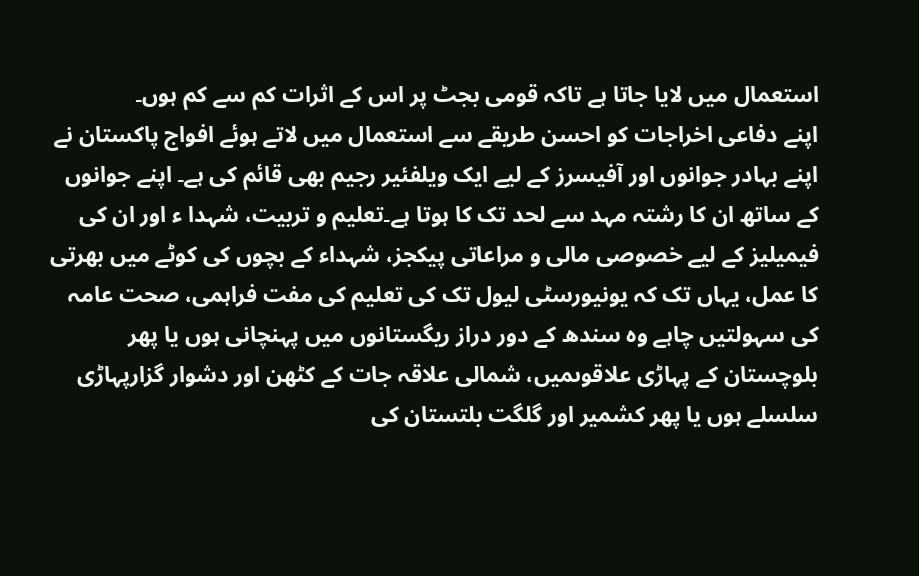استعمال میں لایا جاتا ہے تاکہ قومی بجٹ پر اس کے اثرات کم سے کم ہوں۔
اپنے دفاعی اخراجات کو احسن طریقے سے استعمال میں لاتے ہوئے افواج پاکستان نے اپنے بہادر جوانوں اور آفیسرز کے لیے ایک ویلفئیر رجیم بھی قائم کی ہے۔ اپنے جوانوں کے ساتھ ان کا رشتہ مہد سے لحد تک کا ہوتا ہے۔تعلیم و تربیت، شہدا ء اور ان کی فیمیلیز کے لیے خصوصی مالی و مراعاتی پیکجز، شہداء کے بچوں کی کوٹے میں بھرتی کا عمل، یہاں تک کہ یونیورسٹی لیول تک کی تعلیم کی مفت فراہمی، صحت عامہ کی سہولتیں چاہے وہ سندھ کے دور دراز ریگستانوں میں پہنچانی ہوں یا پھر بلوچستان کے پہاڑی علاقوںمیں، شمالی علاقہ جات کے کٹھن اور دشوار گزارپہاڑی سلسلے ہوں یا پھر کشمیر اور گلگت بلتستان کی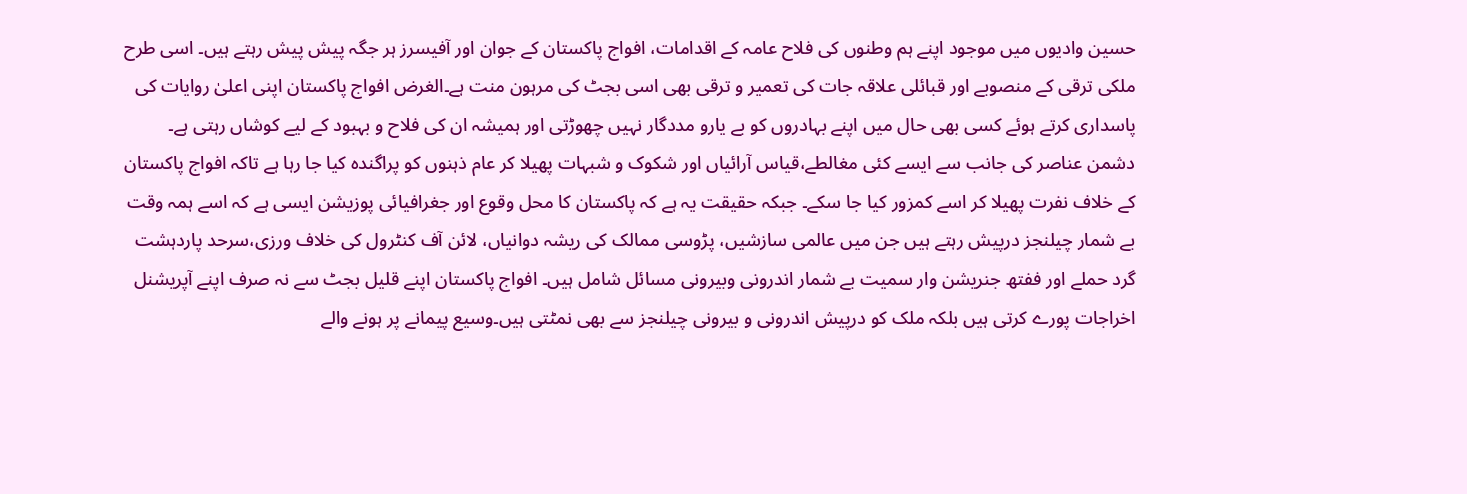حسین وادیوں میں موجود اپنے ہم وطنوں کی فلاح عامہ کے اقدامات، افواج پاکستان کے جوان اور آفیسرز ہر جگہ پیش پیش رہتے ہیں۔ اسی طرح ملکی ترقی کے منصوبے اور قبائلی علاقہ جات کی تعمیر و ترقی بھی اسی بجٹ کی مرہون منت ہے۔الغرض افواج پاکستان اپنی اعلیٰ روایات کی پاسداری کرتے ہوئے کسی بھی حال میں اپنے بہادروں کو بے یارو مددگار نہیں چھوڑتی اور ہمیشہ ان کی فلاح و بہبود کے لیے کوشاں رہتی ہے۔
دشمن عناصر کی جانب سے ایسے کئی مغالطے،قیاس آرائیاں اور شکوک و شبہات پھیلا کر عام ذہنوں کو پراگندہ کیا جا رہا ہے تاکہ افواج پاکستان کے خلاف نفرت پھیلا کر اسے کمزور کیا جا سکے۔ جبکہ حقیقت یہ ہے کہ پاکستان کا محل وقوع اور جغرافیائی پوزیشن ایسی ہے کہ اسے ہمہ وقت بے شمار چیلنجز درپیش رہتے ہیں جن میں عالمی سازشیں، پڑوسی ممالک کی ریشہ دوانیاں، لائن آف کنٹرول کی خلاف ورزی،سرحد پاردہشت گرد حملے اور ففتھ جنریشن وار سمیت بے شمار اندرونی وبیرونی مسائل شامل ہیں۔ افواج پاکستان اپنے قلیل بجٹ سے نہ صرف اپنے آپریشنل اخراجات پورے کرتی ہیں بلکہ ملک کو درپیش اندرونی و بیرونی چیلنجز سے بھی نمٹتی ہیں۔وسیع پیمانے پر ہونے والے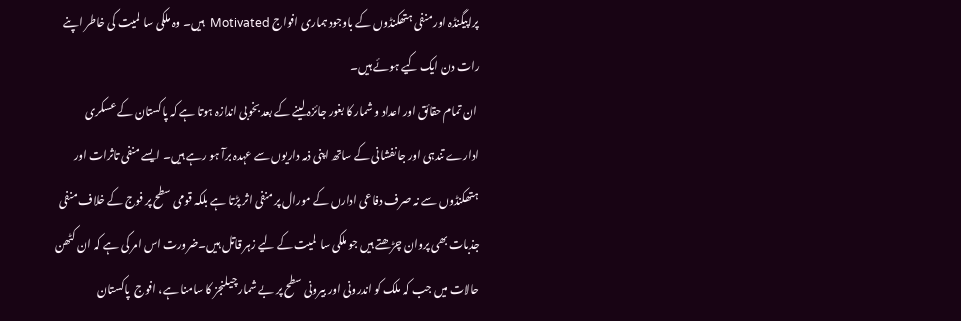پراپیگنڈہ اور منفی ہتھکنڈوں کے باوجود ہماری افواج Motivated  ہیں۔ وہ ملکی سا  لمیت کی خاطر اپنے رات دن ایک کیے ہوئے ہیں۔
 ان تمام حقائق اور اعداد و شمار کا بغور جائزہ لینے کے بعد بخوبی اندازہ ہوتا ہے کہ پاکستان کے عسکری ادارے تندہی اور جانفشانی کے ساتھ اپنی ذمہ داریوں سے عہدہ برآ ہو رہے ہیں۔ ایسے منفی تاثرات اور ہتھکنڈوں سے نہ صرف دفاعی ادارں کے مورال پر منفی اثر پڑتا ہے بلکہ قومی سطح پر فوج کے خلاف منفی جذبات بھی پروان چڑھتے ہیں جو ملکی سا  لمیت کے لیے زہر قاتل ہیں۔ضرورت اس امر کی ہے کہ ان کٹھن حالات میں جب کہ ملک کو اندرونی اور بیرونی سطح پر بے شمار چیلنجز کا سامنا ہے، افوج  پاکستان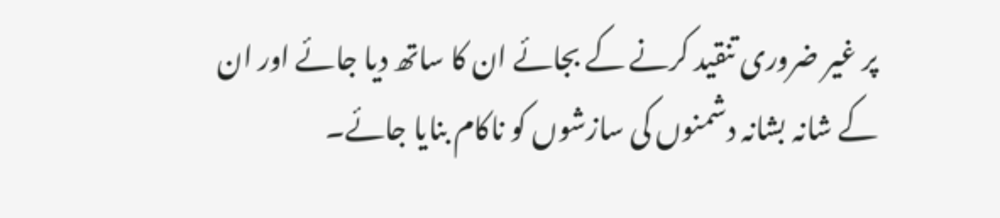پر غیر ضروری تنقید کرنے کے بجائے ان کا ساتھ دیا جائے اور ان کے شانہ بشانہ دشمنوں کی سازشوں کو ناکام بنایا جائے۔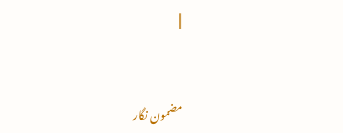||


مضمون نگار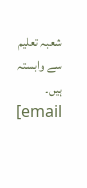شعبہ تعلیم سے وابستہ ہیں۔
[email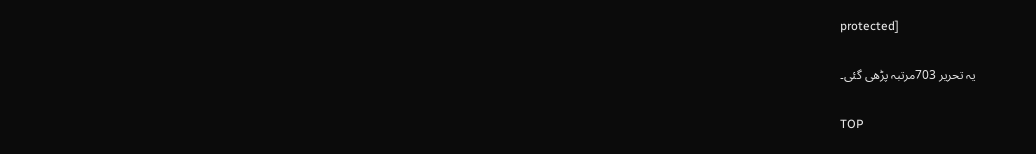protected]

یہ تحریر 703مرتبہ پڑھی گئی۔

TOP